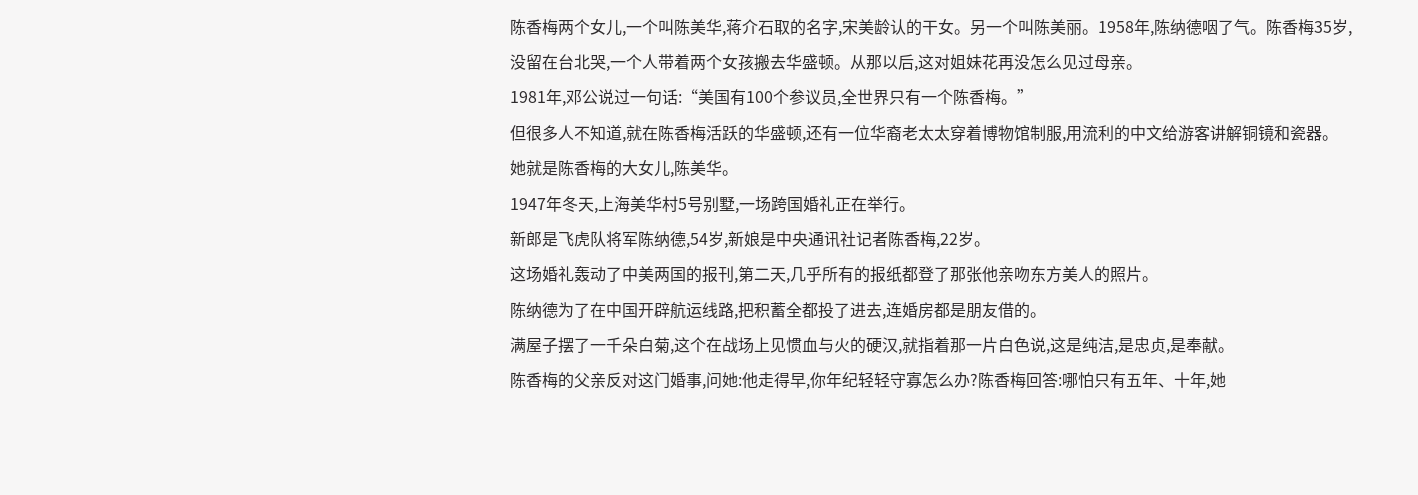陈香梅两个女儿,一个叫陈美华,蒋介石取的名字,宋美龄认的干女。另一个叫陈美丽。1958年,陈纳德咽了气。陈香梅35岁,没留在台北哭,一个人带着两个女孩搬去华盛顿。从那以后,这对姐妹花再没怎么见过母亲。
1981年,邓公说过一句话:“美国有100个参议员,全世界只有一个陈香梅。”
但很多人不知道,就在陈香梅活跃的华盛顿,还有一位华裔老太太穿着博物馆制服,用流利的中文给游客讲解铜镜和瓷器。
她就是陈香梅的大女儿,陈美华。
1947年冬天,上海美华村5号别墅,一场跨国婚礼正在举行。
新郎是飞虎队将军陈纳德,54岁,新娘是中央通讯社记者陈香梅,22岁。
这场婚礼轰动了中美两国的报刊,第二天,几乎所有的报纸都登了那张他亲吻东方美人的照片。
陈纳德为了在中国开辟航运线路,把积蓄全都投了进去,连婚房都是朋友借的。
满屋子摆了一千朵白菊,这个在战场上见惯血与火的硬汉,就指着那一片白色说,这是纯洁,是忠贞,是奉献。
陈香梅的父亲反对这门婚事,问她:他走得早,你年纪轻轻守寡怎么办?陈香梅回答:哪怕只有五年、十年,她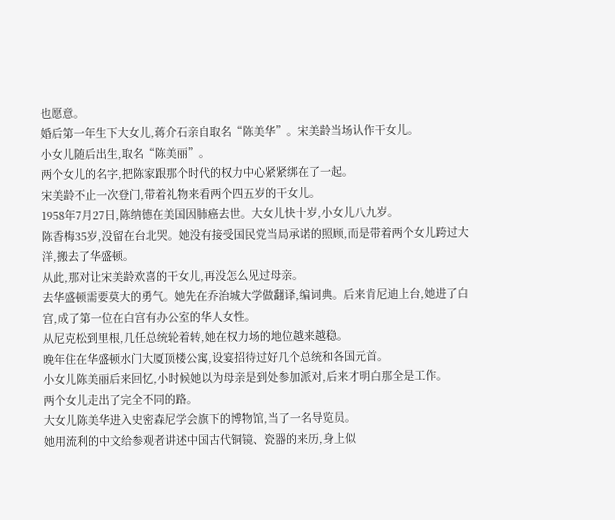也愿意。
婚后第一年生下大女儿,蒋介石亲自取名“陈美华”。宋美龄当场认作干女儿。
小女儿随后出生,取名“陈美丽”。
两个女儿的名字,把陈家跟那个时代的权力中心紧紧绑在了一起。
宋美龄不止一次登门,带着礼物来看两个四五岁的干女儿。
1958年7月27日,陈纳德在美国因肺癌去世。大女儿快十岁,小女儿八九岁。
陈香梅35岁,没留在台北哭。她没有接受国民党当局承诺的照顾,而是带着两个女儿跨过大洋,搬去了华盛顿。
从此,那对让宋美龄欢喜的干女儿,再没怎么见过母亲。
去华盛顿需要莫大的勇气。她先在乔治城大学做翻译,编词典。后来肯尼迪上台,她进了白宫,成了第一位在白宫有办公室的华人女性。
从尼克松到里根,几任总统轮着转,她在权力场的地位越来越稳。
晚年住在华盛顿水门大厦顶楼公寓,设宴招待过好几个总统和各国元首。
小女儿陈美丽后来回忆,小时候她以为母亲是到处参加派对,后来才明白那全是工作。
两个女儿走出了完全不同的路。
大女儿陈美华进入史密森尼学会旗下的博物馆,当了一名导览员。
她用流利的中文给参观者讲述中国古代铜镜、瓷器的来历,身上似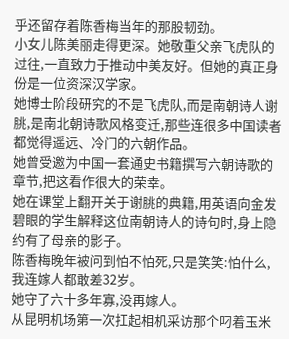乎还留存着陈香梅当年的那股韧劲。
小女儿陈美丽走得更深。她敬重父亲飞虎队的过往,一直致力于推动中美友好。但她的真正身份是一位资深汉学家。
她博士阶段研究的不是飞虎队,而是南朝诗人谢朓,是南北朝诗歌风格变迁,那些连很多中国读者都觉得遥远、冷门的六朝作品。
她曾受邀为中国一套通史书籍撰写六朝诗歌的章节,把这看作很大的荣幸。
她在课堂上翻开关于谢朓的典籍,用英语向金发碧眼的学生解释这位南朝诗人的诗句时,身上隐约有了母亲的影子。
陈香梅晚年被问到怕不怕死,只是笑笑:怕什么,我连嫁人都敢差32岁。
她守了六十多年寡,没再嫁人。
从昆明机场第一次扛起相机采访那个叼着玉米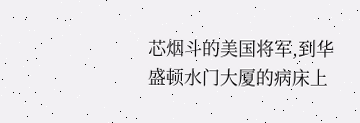芯烟斗的美国将军,到华盛顿水门大厦的病床上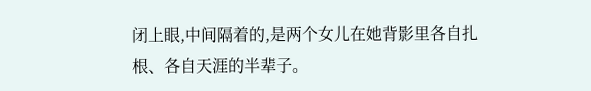闭上眼,中间隔着的,是两个女儿在她背影里各自扎根、各自天涯的半辈子。